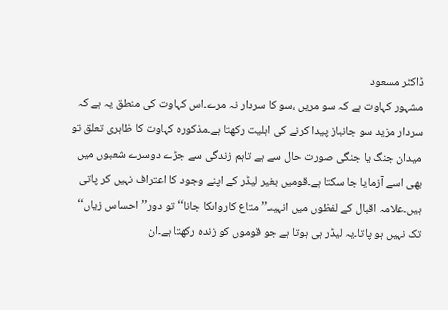ڈاکٹر مسعود
مشہور کہاوت ہے کہ سو مریں ،سو کا سردار نہ مرے۔اس کہاوت کی منطق یہ ہے کہ سردار مزید سو جانباز پیدا کرنے کی اہلیت رکھتا ہے۔مذکورہ کہاوت کا ظاہری تعلق تو میدان جنگ یا جنگی صورت حال سے ہے تاہم زندگی سے جڑے دوسرے شعبوں میں بھی اسے آزمایا جا سکتا ہے۔قومیں بغیر لیڈر کے اپنے وجود کا اعتراف نہیں کر پاتی ہیں۔علامہ اقبال کے لفظوں میں انہیںـ’’ متاع کارواںکا جانا‘‘ تو دور’’ احساس زیاں‘‘ تک نہیں ہو پاتا۔یہ لیڈر ہی ہوتا ہے جو قوموں کو زندہ رکھتا ہے۔ان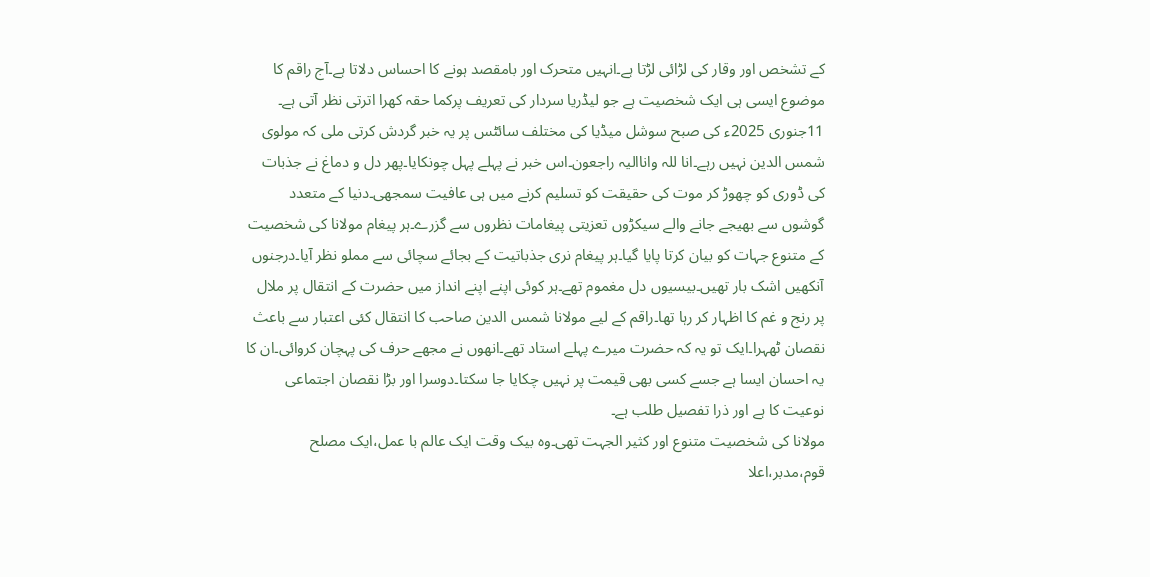کے تشخص اور وقار کی لڑائی لڑتا ہے۔انہیں متحرک اور بامقصد ہونے کا احساس دلاتا ہے۔آج راقم کا موضوع ایسی ہی ایک شخصیت ہے جو لیڈریا سردار کی تعریف پرکما حقہ کھرا اترتی نظر آتی ہے۔
11جنوری 2025ء کی صبح سوشل میڈیا کی مختلف سائٹس پر یہ خبر گردش کرتی ملی کہ مولوی شمس الدین نہیں رہے۔انا للہ واناالیہ راجعون۔اس خبر نے پہلے پہل چونکایا۔پھر دل و دماغ نے جذبات کی ڈوری کو چھوڑ کر موت کی حقیقت کو تسلیم کرنے میں ہی عافیت سمجھی۔دنیا کے متعدد گوشوں سے بھیجے جانے والے سیکڑوں تعزیتی پیغامات نظروں سے گزرے۔ہر پیغام مولانا کی شخصیت کے متنوع جہات کو بیان کرتا پایا گیا۔ہر پیغام نری جذباتیت کے بجائے سچائی سے مملو نظر آیا۔درجنوں آنکھیں اشک بار تھیں۔بیسیوں دل مغموم تھے۔ہر کوئی اپنے اپنے انداز میں حضرت کے انتقال پر ملال پر رنج و غم کا اظہار کر رہا تھا۔راقم کے لیے مولانا شمس الدین صاحب کا انتقال کئی اعتبار سے باعث نقصان ٹھہرا۔ایک تو یہ کہ حضرت میرے پہلے استاد تھے۔انھوں نے مجھے حرف کی پہچان کروائی۔ان کا یہ احسان ایسا ہے جسے کسی بھی قیمت پر نہیں چکایا جا سکتا۔دوسرا اور بڑا نقصان اجتماعی نوعیت کا ہے اور ذرا تفصیل طلب ہے۔
مولانا کی شخصیت متنوع اور کثیر الجہت تھی۔وہ بیک وقت ایک عالم با عمل،ایک مصلح قوم،مدبر،اعلا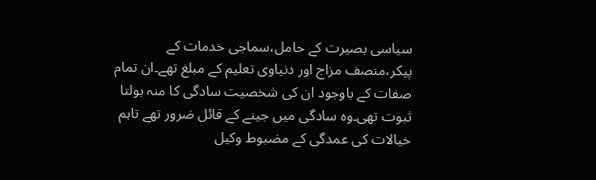سیاسی بصیرت کے حامل،سماجی خدمات کے پیکر،منصف مزاج اور دنیاوی تعلیم کے مبلغ تھے۔ان تمام صفات کے باوجود ان کی شخصیت سادگی کا منہ بولتا ثبوت تھی۔وہ سادگی میں جینے کے قائل ضرور تھے تاہم خیالات کی عمدگی کے مضبوط وکیل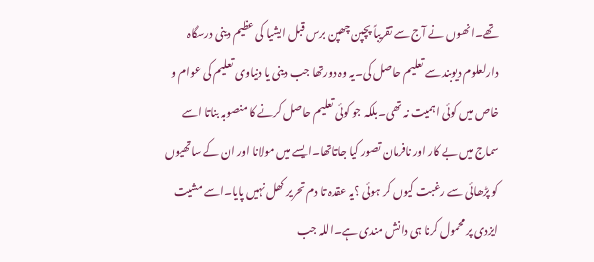تھے۔انھوں نے آج سے تقریباً پچپن چھپن برس قبل ایشیا کی عظیم دینی درسگاہ دارلعلوم دیوبند سے تعلیم حاصل کی۔یہ وہ دورتھا جب دینی یا دنیاوی تعلیم کی عوام و خاص میں کوئی اہمیت نہ تھی۔بلکہ جو کوئی تعلیم حاصل کرنے کا منصوبہ بناتا اسے سماج میں بے کار اور نافرمان تصور کیا جاتاتھا۔ایسے میں مولانا اور ان کے ساتھیوں کو پڑھائی سے رغبت کیوں کر ہوئی ؟یہ عقدہ تا دم تحریر کھل نہیں پایا۔اسے مشیت ایزدی پر محمول کرنا ہی دانش مندی ہے۔اللہ جب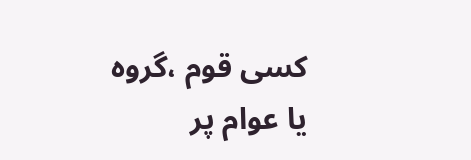کسی قوم ،گروہ یا عوام پر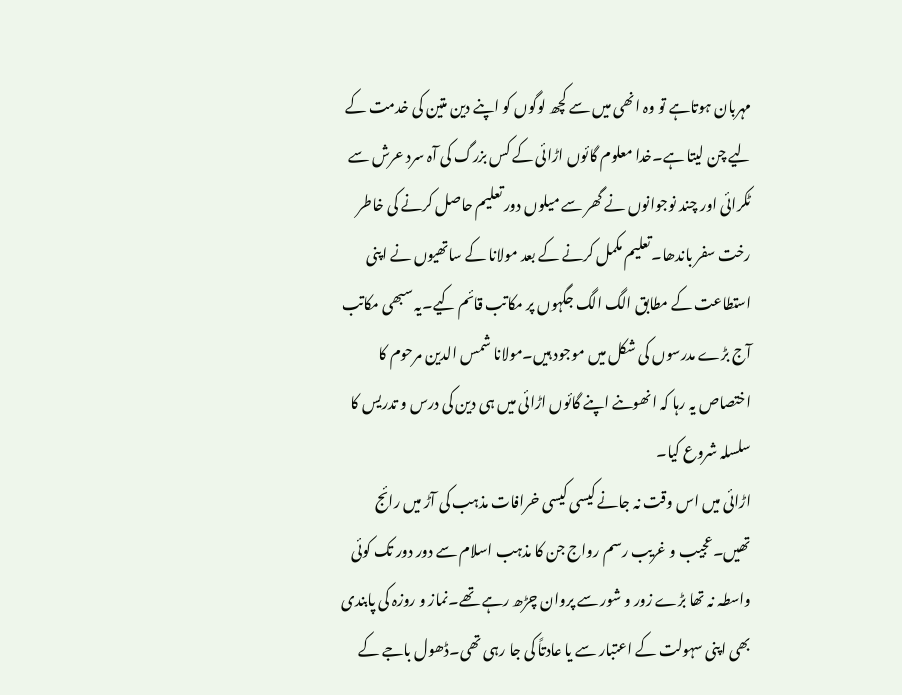مہربان ہوتاہے تو وہ انھی میں سے کچھ لوگوں کو اپنے دین متین کی خدمت کے لیے چن لیتا ہے۔خدا معلوم گائوں اڑائی کے کس بزرگ کی آہ سرد عرش سے ٹکرائی اور چند نوجوانوں نے گھر سے میلوں دور تعلیم حاصل کرنے کی خاطر رخت سفر باندھا۔تعلیم مکمل کرنے کے بعد مولانا کے ساتھیوں نے اپنی استطاعت کے مطابق الگ الگ جگہوں پر مکاتب قائم کیے۔یہ سبھی مکاتب آج بڑے مدرسوں کی شکل میں موجود ہیں۔مولانا شمس الدین مرحوم کا اختصاص یہ رہا کہ انھوںنے اپنے گائوں اڑائی میں ہی دین کی درس و تدریس کا سلسلہ شروع کیا۔
اڑائی میں اس وقت نہ جانے کیسی کیسی خرافات مذہب کی آڑ میں رائج تھیں۔عجیب و غریب رسم رواج جن کا مذہب اسلام سے دور دور تک کوئی واسطہ نہ تھا بڑے زور و شور سے پروان چڑھ رہے تھے۔نماز و روزہ کی پابندی بھی اپنی سہولت کے اعتبار سے یا عادتاً کی جا رہی تھی۔ڈھول باجے کے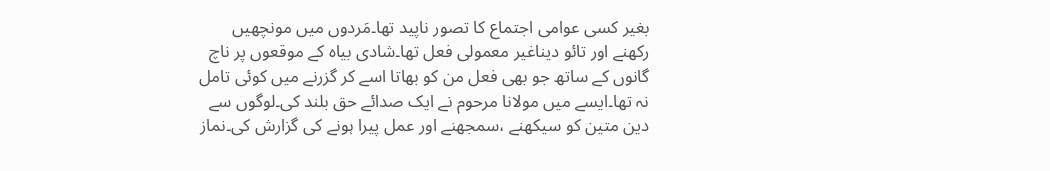بغیر کسی عوامی اجتماع کا تصور ناپید تھا۔مَردوں میں مونچھیں رکھنے اور تائو دیناغیر معمولی فعل تھا۔شادی بیاہ کے موقعوں پر ناچ گانوں کے ساتھ جو بھی فعل من کو بھاتا اسے کر گزرنے میں کوئی تامل نہ تھا۔ایسے میں مولانا مرحوم نے ایک صدائے حق بلند کی۔لوگوں سے دین متین کو سیکھنے ،سمجھنے اور عمل پیرا ہونے کی گزارش کی۔نماز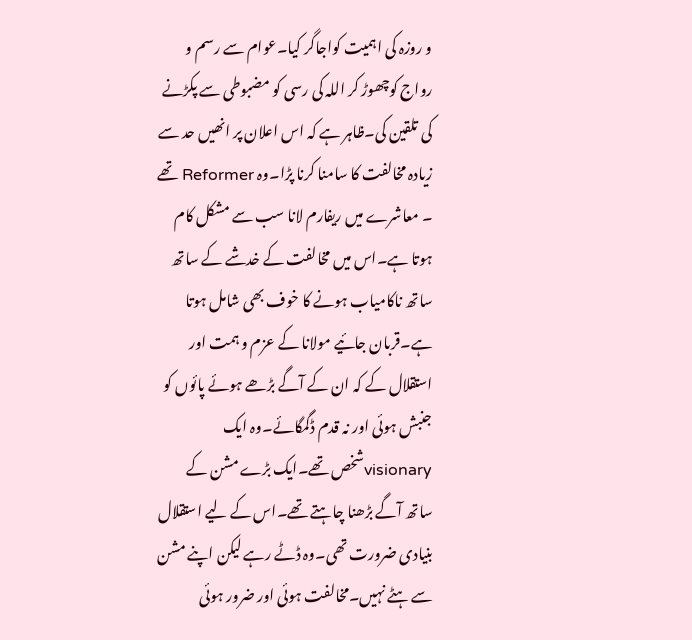و روزہ کی اہمیت کواجاگر کیا۔عوام سے رسم و رواج کوچھوڑ کر اللہ کی رسی کو مضبوطی سے پکڑنے کی تلقین کی۔ظاہر ہے کہ اس اعلان پر انھیں حد سے زیادہ مخالفت کا سامنا کرنا پڑا۔وہ Reformer تھے ۔ معاشرے میں ریفارم لانا سب سے مشکل کام ہوتا ہے۔اس میں مخالفت کے خدشے کے ساتھ ساتھ ناکامیاب ہونے کا خوف بھی شامل ہوتا ہے۔قربان جائیے مولانا کے عزم و ہمت اور استقلال کے کہ ان کے آگے بڑھے ہوئے پائوں کو جنبش ہوئی اور نہ قدم ڈگمگائے۔وہ ایک visionaryشخص تھے۔ایک بڑے مشن کے ساتھ آگے بڑھنا چاہتے تھے۔اس کے لیے استقلال بنیادی ضرورت تھی۔وہ ڈٹے رہے لیکن اپنے مشن سے ہٹے نہیں۔مخالفت ہوئی اور ضرور ہوئی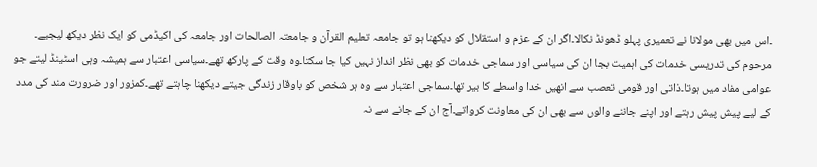۔اس میں بھی مولانا نے تعمیری پہلو ڈھونڈ نکالا۔اگر ان کے عزم و استقلال کو دیکھنا ہو تو جامعہ تعلیم القرآن و جامعتہ الصالحات اور جامعہ کی اکیڈمی کو ایک نظر دیکھ لیجیے۔
مرحوم کی تدریسی خدمات کی اہمیت بجا ان کی سیاسی اور سماجی خدمات کو بھی نظر انداز نہیں کیا جا سکتا۔وہ وقت کے پارکھ تھے۔سیاسی اعتبار سے ہمیشہ وہی اسٹینڈ لیتے جو عوامی مفاد میں ہوتا۔ذاتی اور قومی تعصب سے انھیں خدا واسطے کا بیر تھا۔سماجی اعتبار سے وہ ہر شخص کو باوقار زندگی جیتے دیکھنا چاہتے تھے۔کمزور اور ضرورت مند کی مدد کے لیے پیش پیش رہتے اور اپنے جاننے والوں سے بھی ان کی معاونت کرواتے۔آج ان کے جانے سے نہ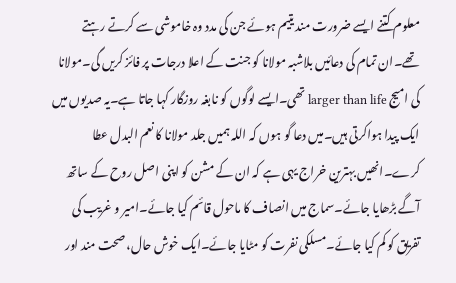معلوم کتنے ایسے ضرورت مند یتیم ہوئے جن کی مدد وہ خاموشی سے کرتے رہتے تھے۔ان تمام کی دعائیں بلاشبہ مولانا کو جنت کے اعلا درجات پر فائز کریں گی۔مولانا کی امیج larger than life تھی۔ایسے لوگوں کو نابغہ روزگار کہا جاتا ہے۔یہ صدیوں میں ایک پیدا ہواکرتی ہیں۔میں دعا گو ہوں کہ اللہ ہمیں جلد مولانا کا نعم البدل عطا کرے۔انھیں بہترین خراج یہی ہے کہ ان کے مشن کو اپنی اصل روح کے ساتھ آگے بڑھایا جائے۔سماج میں انصاف کا ماحول قائم کیا جائے۔امیر و غریب کی تفریق کو کم کیا جائے۔مسلکی نفرت کو مٹایا جائے۔ایک خوش حال،صحت مند اور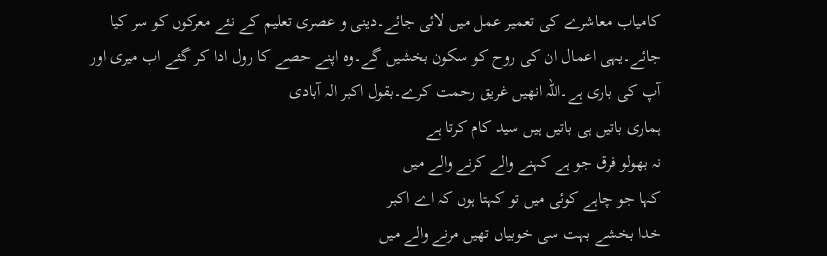کامیاب معاشرے کی تعمیر عمل میں لائی جائے۔دینی و عصری تعلیم کے نئے معرکوں کو سر کیا جائے۔یہی اعمال ان کی روح کو سکون بخشیں گے۔وہ اپنے حصے کا رول ادا کر گئے اب میری اور آپ کی باری ہے۔اللہ انھیں غریق رحمت کرے۔بقول اکبر الہ آبادی
ہماری باتیں ہی باتیں ہیں سید کام کرتا ہے
نہ بھولو فرق جو ہے کہنے والے کرنے والے میں
کہا جو چاہے کوئی میں تو کہتا ہوں کہ اے اکبر
خدا بخشے بہت سی خوبیاں تھیں مرنے والے میں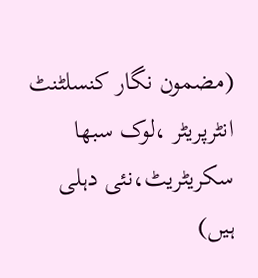(مضمون نگار کنسلٹنٹ انٹرپریٹر ،لوک سبھا سکریٹریٹ،نئی دہلی ہیں)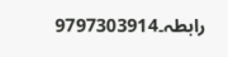رابطہ۔9797303914